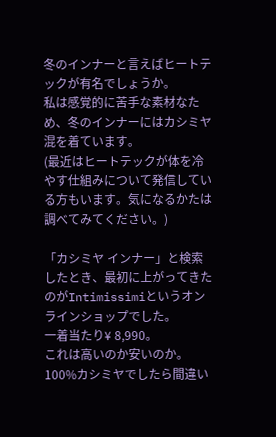冬のインナーと言えばヒートテックが有名でしょうか。
私は感覚的に苦手な素材なため、冬のインナーにはカシミヤ混を着ています。
(最近はヒートテックが体を冷やす仕組みについて発信している方もいます。気になるかたは調べてみてください。)

「カシミヤ インナー」と検索したとき、最初に上がってきたのがIntimissimiというオンラインショップでした。
一着当たり¥ 8,990。
これは高いのか安いのか。
100%カシミヤでしたら間違い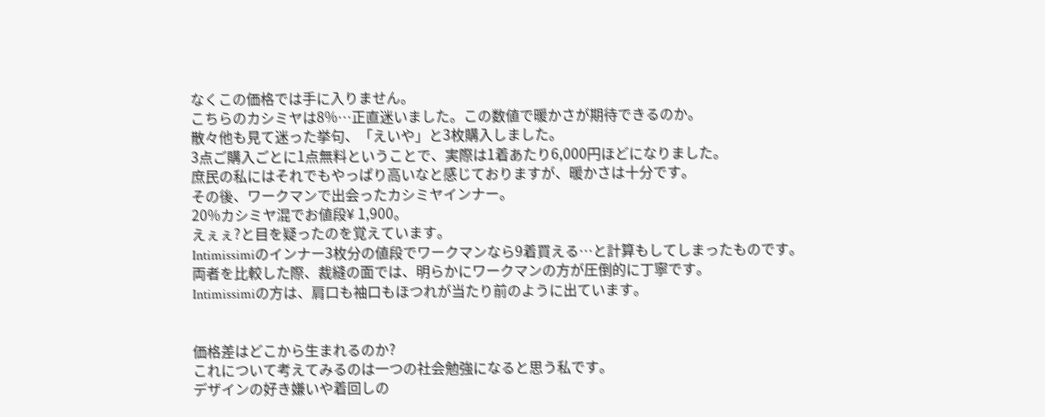なくこの価格では手に入りません。
こちらのカシミヤは8%…正直迷いました。この数値で暖かさが期待できるのか。
散々他も見て迷った挙句、「えいや」と3枚購入しました。
3点ご購入ごとに1点無料ということで、実際は1着あたり6,000円ほどになりました。
庶民の私にはそれでもやっぱり高いなと感じておりますが、暖かさは十分です。
その後、ワークマンで出会ったカシミヤインナー。
20%カシミヤ混でお値段¥ 1,900。
えぇぇ?と目を疑ったのを覚えています。
Intimissimiのインナー3枚分の値段でワークマンなら9着買える…と計算もしてしまったものです。
両者を比較した際、裁縫の面では、明らかにワークマンの方が圧倒的に丁寧です。
Intimissimiの方は、肩口も袖口もほつれが当たり前のように出ています。


価格差はどこから生まれるのか?
これについて考えてみるのは一つの社会勉強になると思う私です。
デザインの好き嫌いや着回しの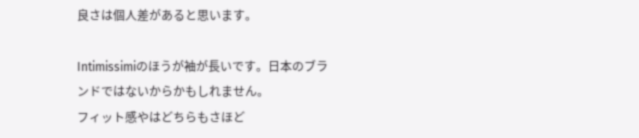良さは個人差があると思います。

Intimissimiのほうが袖が長いです。日本のブランドではないからかもしれません。
フィット感やはどちらもさほど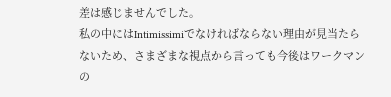差は感じませんでした。
私の中にはIntimissimiでなければならない理由が見当たらないため、さまざまな視点から言っても今後はワークマンの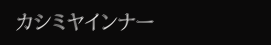カシミヤインナー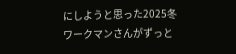にしようと思った2025冬
ワークマンさんがずっと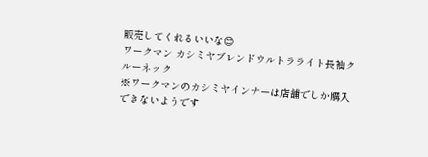販売してくれるいいな😊
ワークマン カシミヤブレンドウルトラライト長袖クルーネック
※ワークマンのカシミヤインナーは店舗でしか購入できないようです